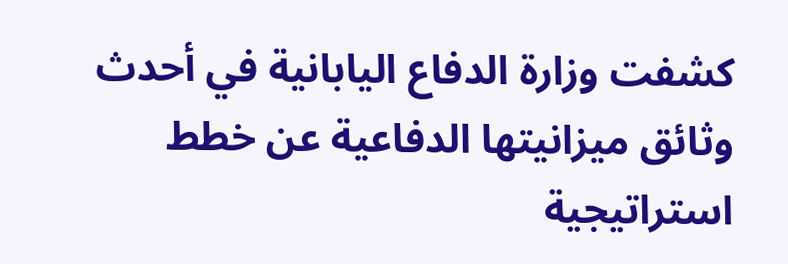كشفت وزارة الدفاع اليابانية في أحدث وثائق ميزانيتها الدفاعية عن خطط استراتيجية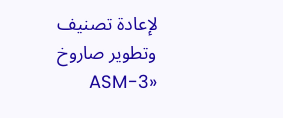لإعادة تصنيف وتطوير صاروخ «ASM-3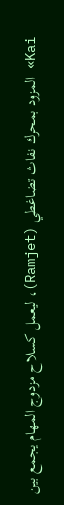Kai» المزود بمحرك نفاث تضاغطي (Ramjet)، ليعمل كسلاح مزدوج المهام يجمع بين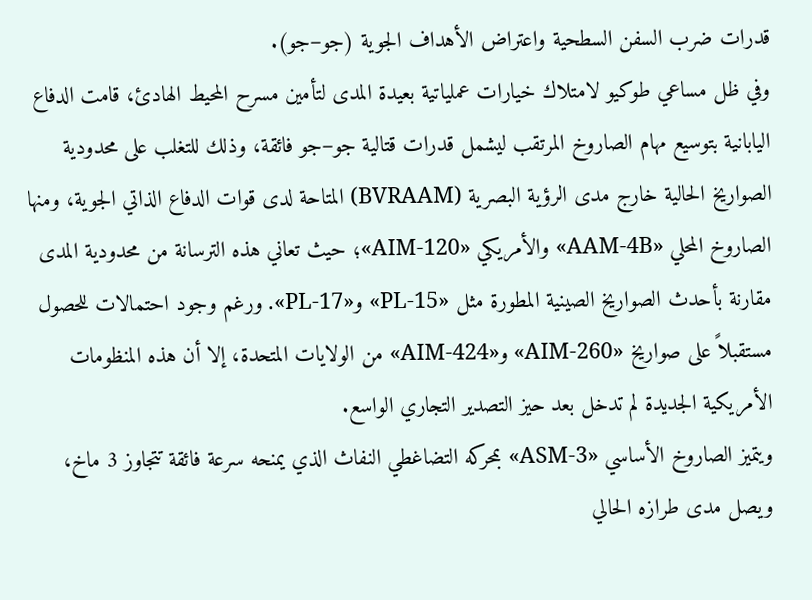قدرات ضرب السفن السطحية واعتراض الأهداف الجوية (جو–جو).
وفي ظل مساعي طوكيو لامتلاك خيارات عملياتية بعيدة المدى لتأمين مسرح المحيط الهادئ، قامت الدفاع اليابانية بتوسيع مهام الصاروخ المرتقب ليشمل قدرات قتالية جو–جو فائقة، وذلك للتغلب على محدودية الصواريخ الحالية خارج مدى الرؤية البصرية (BVRAAM) المتاحة لدى قوات الدفاع الذاتي الجوية، ومنها الصاروخ المحلي «AAM-4B» والأمريكي «AIM-120»؛ حيث تعاني هذه الترسانة من محدودية المدى مقارنة بأحدث الصواريخ الصينية المطورة مثل «PL-15» و«PL-17». ورغم وجود احتمالات للحصول مستقبلاً على صواريخ «AIM-260» و«AIM-424» من الولايات المتحدة، إلا أن هذه المنظومات الأمريكية الجديدة لم تدخل بعد حيز التصدير التجاري الواسع.
ويتميز الصاروخ الأساسي «ASM-3» بمحركه التضاغطي النفاث الذي يمنحه سرعة فائقة تتجاوز 3 ماخ، ويصل مدى طرازه الحالي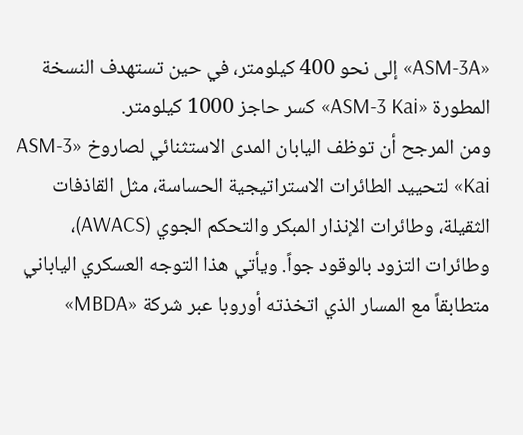«ASM-3A» إلى نحو 400 كيلومتر، في حين تستهدف النسخة المطورة «ASM-3 Kai» كسر حاجز 1000 كيلومتر.
ومن المرجح أن توظف اليابان المدى الاستثنائي لصاروخ «ASM-3 Kai» لتحييد الطائرات الاستراتيجية الحساسة، مثل القاذفات الثقيلة، وطائرات الإنذار المبكر والتحكم الجوي (AWACS)، وطائرات التزود بالوقود جواً. ويأتي هذا التوجه العسكري الياباني متطابقاً مع المسار الذي اتخذته أوروبا عبر شركة «MBDA»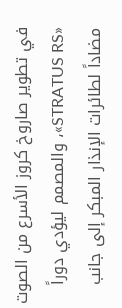في تطوير صاروخ كروز الأسرع من الصوت «STRATUS RS»، والمصمم ليؤدي دوراً مضاداً لطائرات الإنذار المبكر إلى جانب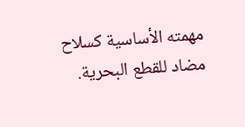مهمته الأساسية كسلاح مضاد للقطع البحرية.